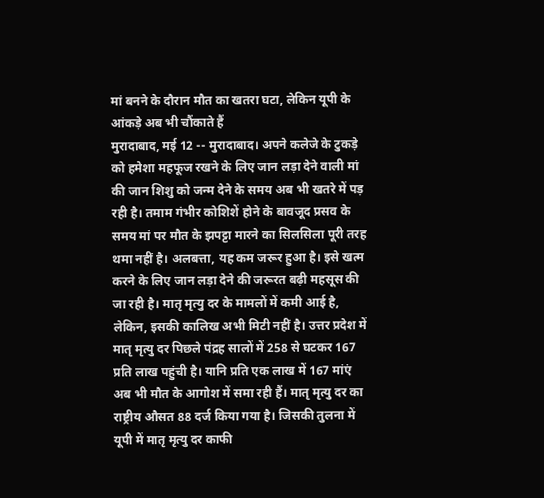मां बनने के दौरान मौत का खतरा घटा, लेकिन यूपी के आंकड़े अब भी चौंकाते हैं
मुरादाबाद, मई 12 -- मुरादाबाद। अपने कलेजे के टुकड़े को हमेशा महफूज रखने के लिए जान लड़ा देने वाली मां की जान शिशु को जन्म देने के समय अब भी खतरे में पड़ रही है। तमाम गंभीर कोशिशें होने के बावजूद प्रसव के समय मां पर मौत के झपट्टा मारने का सिलसिला पूरी तरह थमा नहीं है। अलबत्ता, यह कम जरूर हुआ है। इसे खत्म करने के लिए जान लड़ा देने की जरूरत बढ़ी महसूस की जा रही है। मातृ मृत्यु दर के मामलों में कमी आई है, लेकिन, इसकी कालिख अभी मिटी नहीं है। उत्तर प्रदेश में मातृ मृत्यु दर पिछले पंद्रह सालों में 258 से घटकर 167 प्रति लाख पहुंची है। यानि प्रति एक लाख में 167 मांएं अब भी मौत के आगोश में समा रही हैं। मातृ मृत्यु दर का राष्ट्रीय औसत 88 दर्ज किया गया है। जिसकी तुलना में यूपी में मातृ मृत्यु दर काफी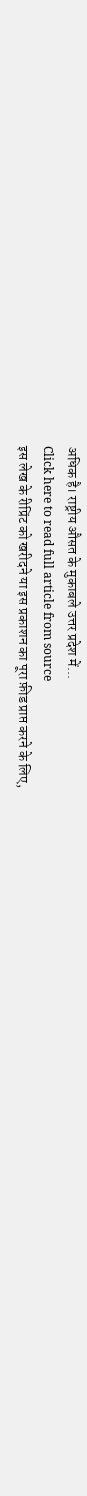अधिक है। राष्ट्रीय औसत के मुकाबले उत्तर प्रदेश में...
Click here to read full article from source
इस लेख के रीप्रिंट को खरीदने या इस प्रकाशन का पूरा फ़ीड प्राप्त करने के लिए,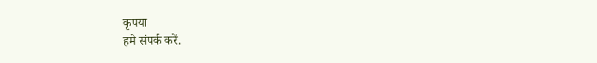कृपया
हमे संपर्क करें.